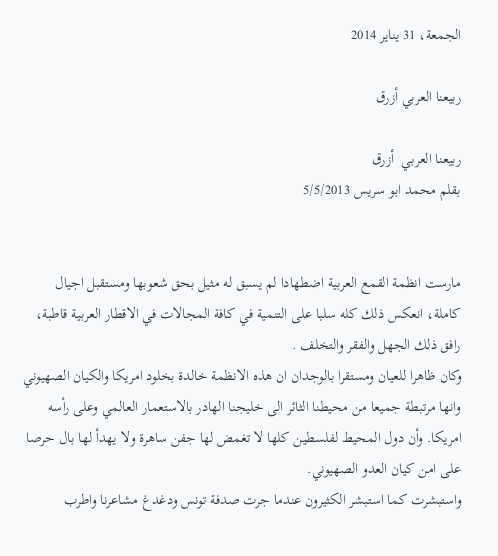الجمعة، 31 يناير 2014

ربيعنا العربي أزرق

ربيعنا العربي  أزرق
بقلم محمد ابو سريس 5/5/2013


مارست انظمة القمع العربية اضطهادا لم يسبق له مثيل بحق شعوبها ومستقبل اجيال كاملة، انعكس ذلك كله سلبا على التنمية في كافة المجالات في الاقطار العربية قاطبة، رافق ذلك الجهل والفقر والتخلف .
وكان ظاهرا للعيان ومستقرا بالوجدان ان هذه الانظمة خالدة بخلود امريكا والكيان الصهيوني وانها مرتبطة جميعا من محيطنا الثائر الى خليجنا الهادر بالاستعمار العالمي وعلى رأسه امريكا. وأن دول المحيط لفلسطين كلها لا تغمض لها جفن ساهرة ولا يهدأ لها بال حرصا على امن كيان العدو الصهيوني.
واستبشرت كما استبشر الكثيرون عندما جرت صدفة تونس ودغدغ مشاعرنا واطرب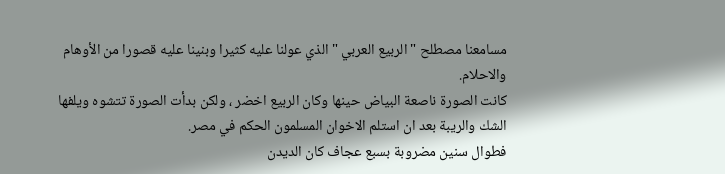مسامعنا مصطلح " الربيع العربي " الذي عولنا عليه كثيرا وبنينا عليه قصورا من الأوهام والاحلام.
كانت الصورة ناصعة البياض حينها وكان الربيع اخضر ، ولكن بدأت الصورة تتشوه ويلفها الشك والريبة بعد ان استلم الاخوان المسلمون الحكم في مصر.
فطوال سنين مضروبة بسبع عجاف كان الديدن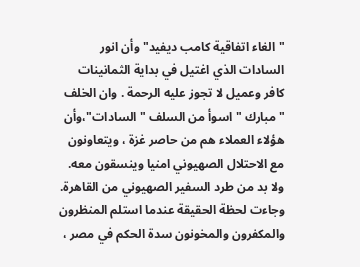"الغاء اتفاقية كامب ديفيد" وأن انور السادات الذي اغتيل في بداية الثمانينات كافر وعميل لا تجوز عليه الرحمة . وان الخلف "مبارك " اسوأ من السلف "السادات"،وأن هؤلاء العملاء هم من حاصر غزة ، ويتعاونون مع الاحتلال الصهيوني امنيا وينسقون معه. ولا بد من طرد السفير الصهيوني من القاهرة.
وجاءت لحظة الحقيقة عندما استلم المنظرون والمكفرون والمخونون سدة الحكم في مصر ،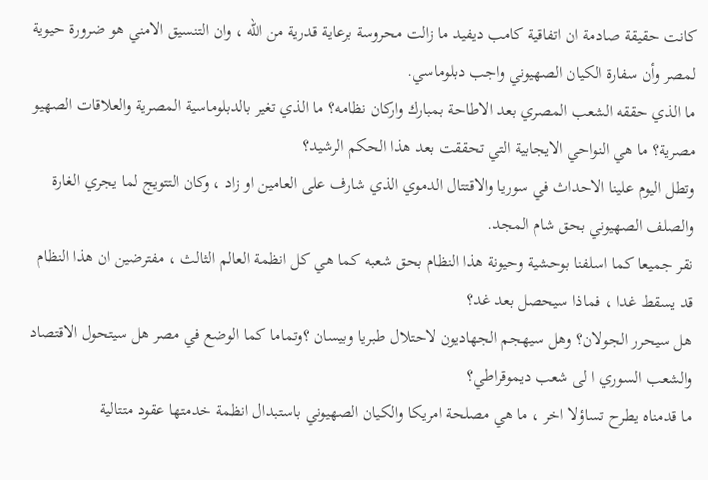كانت حقيقة صادمة ان اتفاقية كامب ديفيد ما زالت محروسة برعاية قدرية من الله ، وان التنسيق الامني هو ضرورة حيوية لمصر وأن سفارة الكيان الصهيوني واجب دبلوماسي.
ما الذي حققه الشعب المصري بعد الاطاحة بمبارك واركان نظامه؟ ما الذي تغير بالدبلوماسية المصرية والعلاقات الصهيو مصرية؟ ما هي النواحي الايجابية التي تحققت بعد هذا الحكم الرشيد؟
وتطل اليوم علينا الاحداث في سوريا والاقتتال الدموي الذي شارف على العامين او زاد ، وكان التتويج لما يجري الغارة والصلف الصهيوني بحق شام المجد.
نقر جميعا كما اسلفنا بوحشية وحيونة هذا النظام بحق شعبه كما هي كل انظمة العالم الثالث ، مفترضين ان هذا النظام قد يسقط غدا ، فماذا سيحصل بعد غد؟
هل سيحرر الجولان؟ وهل سيهجم الجهاديون لاحتلال طبريا وبيسان ؟وتماما كما الوضع في مصر هل سيتحول الاقتصاد والشعب السوري ا لى شعب ديموقراطي؟
ما قدمناه يطرح تساؤلا اخر ، ما هي مصلحة امريكا والكيان الصهيوني باستبدال انظمة خدمتها عقود متتالية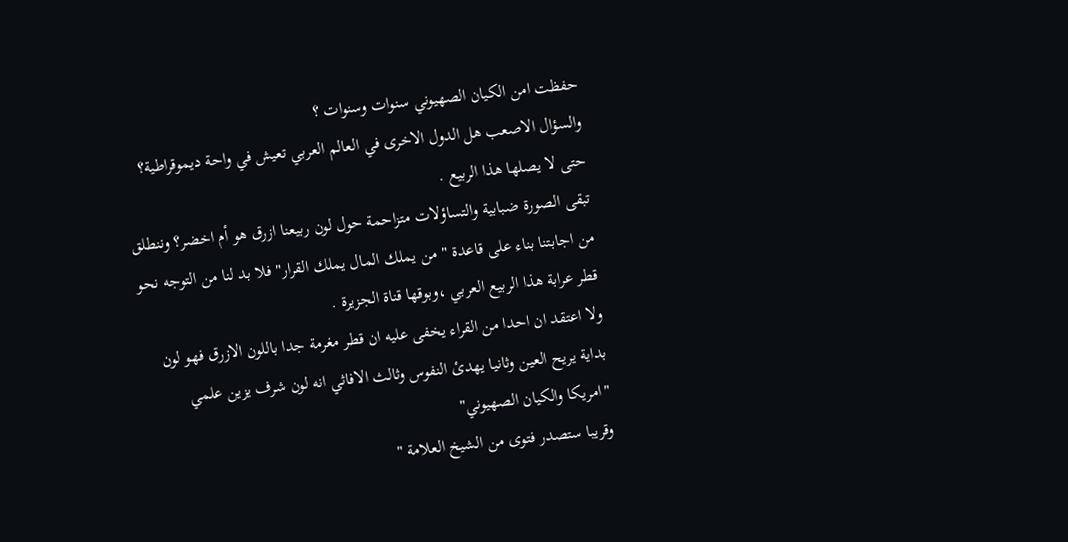حفظت امن الكيان الصهيوني سنوات وسنوات ؟
والسؤال الاصعب هل الدول الاخرى في العالم العربي تعيش في واحة ديموقراطية؟ حتى لا يصلها هذا الربيع .
تبقى الصورة ضبابية والتساؤلات متزاحمة حول لون ربيعنا ازرق هو أم اخضر؟ وننطلق من اجابتنا بناء على قاعدة " من يملك المال يملك القرار" فلا بد لنا من التوجه نحو قطر عرابة هذا الربيع العربي ،وبوقها قناة الجزيرة .
ولا اعتقد ان احدا من القراء يخفى عليه ان قطر مغرمة جدا باللون الازرق فهو لون بداية يريح العين وثانيا يهدئ النفوس وثالث الافاثي انه لون شرف يزين علمي "امريكا والكيان الصهيوني"
وقريبا ستصدر فتوى من الشيخ العلامة "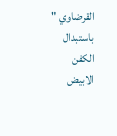القرضاوي " باستبدال الكفن الابيض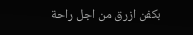بكفن ازرق من اجل راحة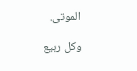الموتى.

وكل ربيع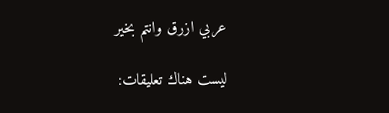عربي ازرق وانتم بخير

ليست هناك تعليقات: